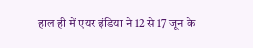हाल ही में एयर इंडिया ने 12 से 17 जून के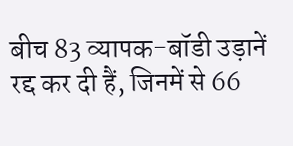बीच 83 व्यापक-बॉडी उड़ानें रद्द कर दी हैं, जिनमें से 66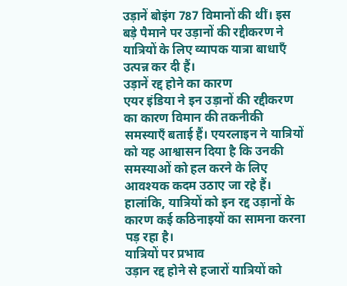उड़ानें बोइंग 787 विमानों की थीं। इस बड़े पैमाने पर उड़ानों की रद्दीकरण ने यात्रियों के लिए व्यापक यात्रा बाधाएँ उत्पन्न कर दी हैं।
उड़ानें रद्द होने का कारण
एयर इंडिया ने इन उड़ानों की रद्दीकरण का कारण विमान की तकनीकी समस्याएँ बताई हैं। एयरलाइन ने यात्रियों को यह आश्वासन दिया है कि उनकी समस्याओं को हल करने के लिए आवश्यक कदम उठाए जा रहे हैं। हालांकि, यात्रियों को इन रद्द उड़ानों के कारण कई कठिनाइयों का सामना करना पड़ रहा है।
यात्रियों पर प्रभाव
उड़ान रद्द होने से हजारों यात्रियों को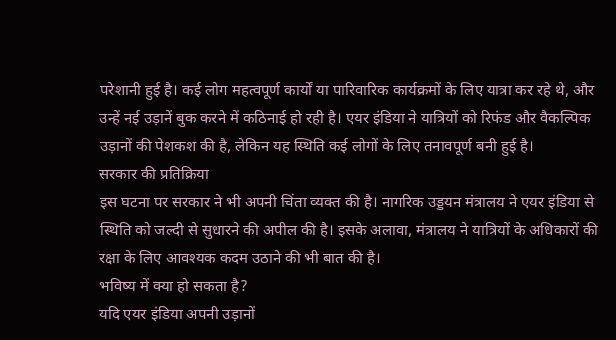परेशानी हुई है। कई लोग महत्वपूर्ण कार्यों या पारिवारिक कार्यक्रमों के लिए यात्रा कर रहे थे, और उन्हें नई उड़ानें बुक करने में कठिनाई हो रही है। एयर इंडिया ने यात्रियों को रिफंड और वैकल्पिक उड़ानों की पेशकश की है, लेकिन यह स्थिति कई लोगों के लिए तनावपूर्ण बनी हुई है।
सरकार की प्रतिक्रिया
इस घटना पर सरकार ने भी अपनी चिंता व्यक्त की है। नागरिक उड्डयन मंत्रालय ने एयर इंडिया से स्थिति को जल्दी से सुधारने की अपील की है। इसके अलावा, मंत्रालय ने यात्रियों के अधिकारों की रक्षा के लिए आवश्यक कदम उठाने की भी बात की है।
भविष्य में क्या हो सकता है?
यदि एयर इंडिया अपनी उड़ानों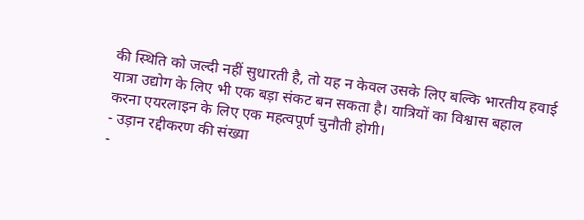की स्थिति को जल्दी नहीं सुधारती है, तो यह न केवल उसके लिए बल्कि भारतीय हवाई यात्रा उद्योग के लिए भी एक बड़ा संकट बन सकता है। यात्रियों का विश्वास बहाल करना एयरलाइन के लिए एक महत्वपूर्ण चुनौती होगी।
- उड़ान रद्दीकरण की संख्या
-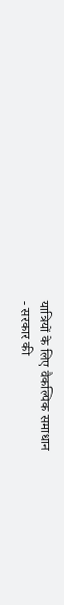यात्रियों के लिए वैकल्पिक समाधान
- सरकार की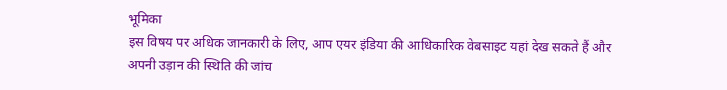भूमिका
इस विषय पर अधिक जानकारी के लिए, आप एयर इंडिया की आधिकारिक वेबसाइट यहां देख सकते हैं और अपनी उड़ान की स्थिति की जांच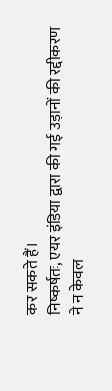कर सकते हैं।
निष्कर्षतः, एयर इंडिया द्वारा की गई उड़ानों की रद्दीकरण ने न केवल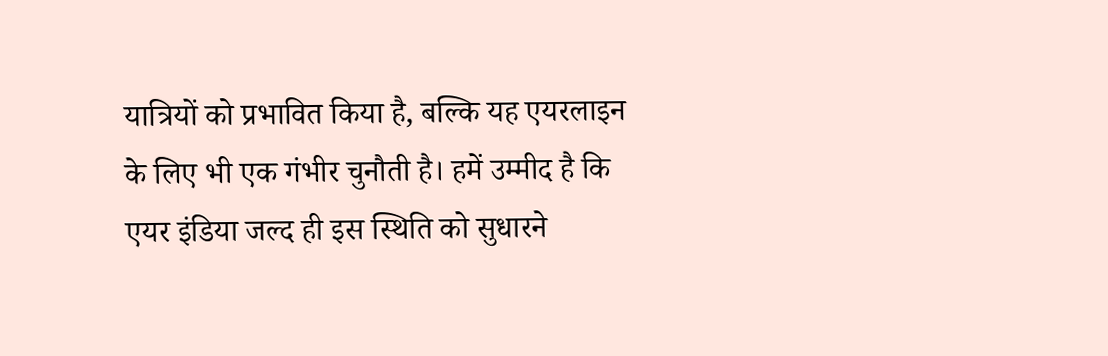यात्रियों को प्रभावित किया है, बल्कि यह एयरलाइन के लिए भी एक गंभीर चुनौती है। हमें उम्मीद है कि एयर इंडिया जल्द ही इस स्थिति को सुधारने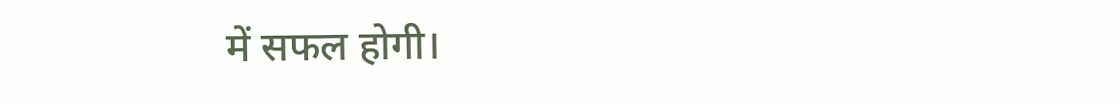में सफल होगी।